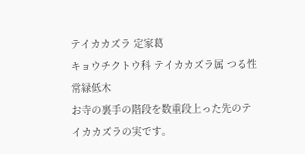テイカカズラ 定家葛
キョウチクトウ科 テイカカズラ属 つる性常緑低木
お寺の裏手の階段を数重段上った先のテイカカズラの実です。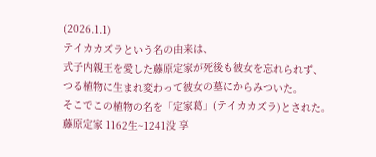(2026.1.1)
テイカカズラという名の由来は、
式子内親王を愛した藤原定家が死後も彼女を忘れられず、
つる植物に生まれ変わって彼女の墓にからみついた。
そこでこの植物の名を「定家葛」(テイカカズラ)とされた。
藤原定家 1162生~1241没 享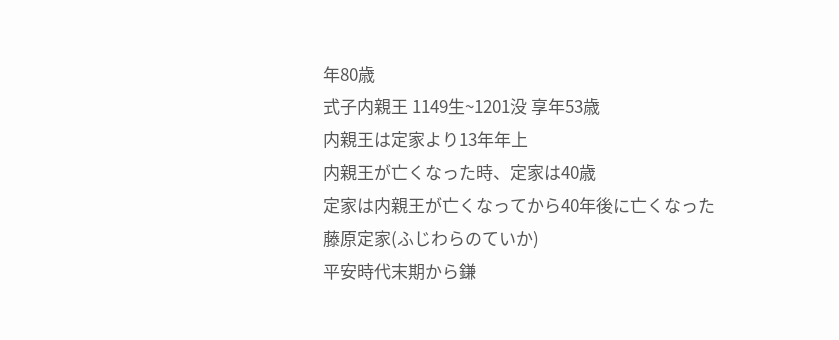年80歳
式子内親王 1149生~1201没 享年53歳
内親王は定家より13年年上
内親王が亡くなった時、定家は40歳
定家は内親王が亡くなってから40年後に亡くなった
藤原定家(ふじわらのていか)
平安時代末期から鎌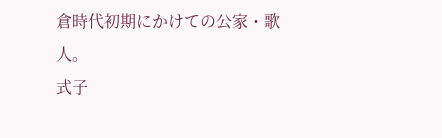倉時代初期にかけての公家・歌人。
式子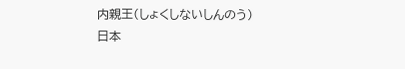内親王(しょくしないしんのう)
日本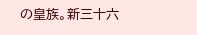の皇族。新三十六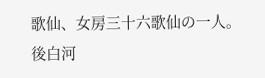歌仙、女房三十六歌仙の一人。後白河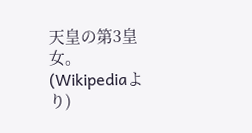天皇の第3皇女。
(Wikipediaより)